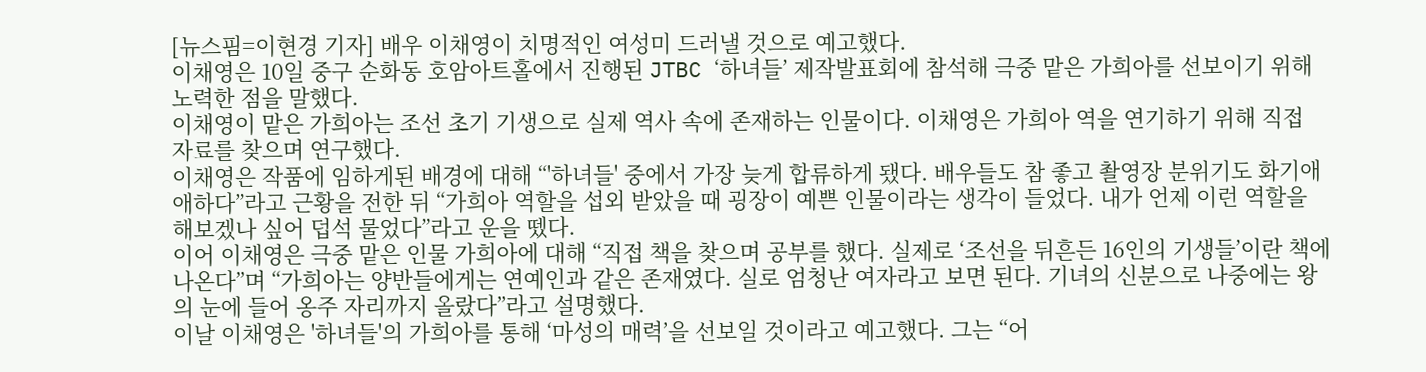[뉴스핌=이현경 기자] 배우 이채영이 치명적인 여성미 드러낼 것으로 예고했다.
이채영은 10일 중구 순화동 호암아트홀에서 진행된 JTBC ‘하녀들’ 제작발표회에 참석해 극중 맡은 가희아를 선보이기 위해 노력한 점을 말했다.
이채영이 맡은 가희아는 조선 초기 기생으로 실제 역사 속에 존재하는 인물이다. 이채영은 가희아 역을 연기하기 위해 직접 자료를 찾으며 연구했다.
이채영은 작품에 임하게된 배경에 대해 “'하녀들' 중에서 가장 늦게 합류하게 됐다. 배우들도 참 좋고 촬영장 분위기도 화기애애하다”라고 근황을 전한 뒤 “가희아 역할을 섭외 받았을 때 굉장이 예쁜 인물이라는 생각이 들었다. 내가 언제 이런 역할을 해보겠나 싶어 덥석 물었다”라고 운을 뗐다.
이어 이채영은 극중 맡은 인물 가희아에 대해 “직접 책을 찾으며 공부를 했다. 실제로 ‘조선을 뒤흔든 16인의 기생들’이란 책에 나온다”며 “가희아는 양반들에게는 연예인과 같은 존재였다. 실로 엄청난 여자라고 보면 된다. 기녀의 신분으로 나중에는 왕의 눈에 들어 옹주 자리까지 올랐다”라고 설명했다.
이날 이채영은 '하녀들'의 가희아를 통해 ‘마성의 매력’을 선보일 것이라고 예고했다. 그는 “어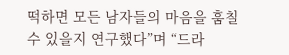떡하면 모든 남자들의 마음을 훔칠 수 있을지 연구했다”며 “드라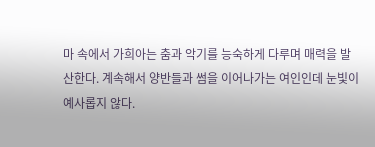마 속에서 가희아는 춤과 악기를 능숙하게 다루며 매력을 발산한다. 계속해서 양반들과 썸을 이어나가는 여인인데 눈빛이 예사롭지 않다.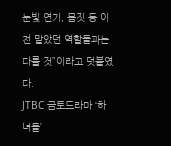눈빛 연기, 몸짓 등 이전 맡았던 역할들과는 다를 것”이라고 덧붙였다.
JTBC 금토드라마 ‘하녀들’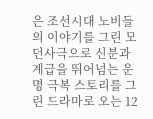은 조선시대 노비들의 이야기를 그린 모던사극으로 신분과 계급을 뛰어넘는 운명 극복 스토리를 그린 드라마로 오는 12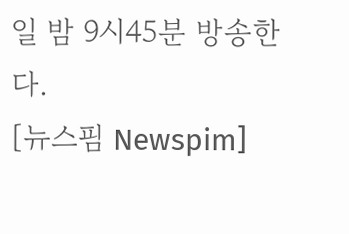일 밤 9시45분 방송한다.
[뉴스핌 Newspim]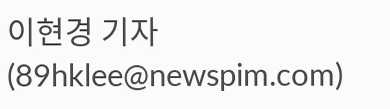이현경 기자 (89hklee@newspim.com)